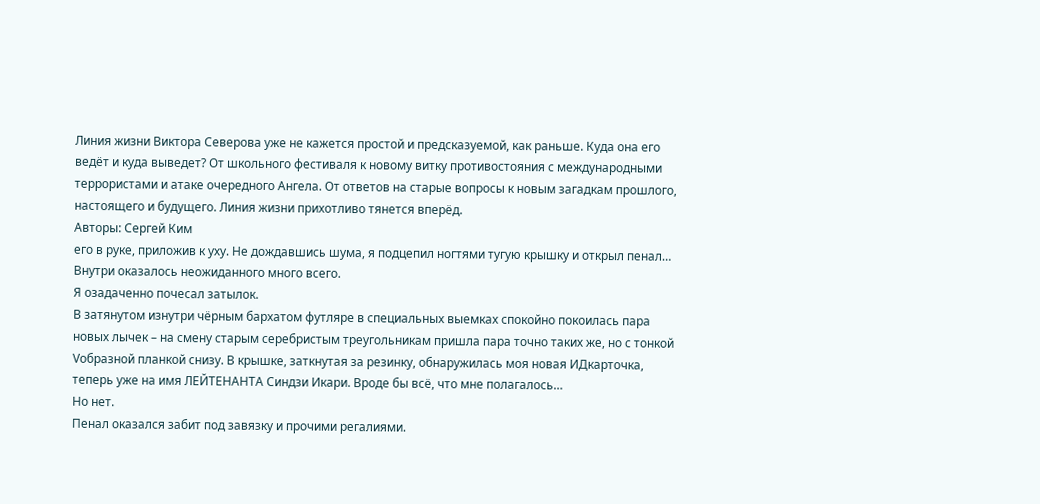Линия жизни Виктора Северова уже не кажется простой и предсказуемой, как раньше. Куда она его ведёт и куда выведет? От школьного фестиваля к новому витку противостояния с международными террористами и атаке очередного Ангела. От ответов на старые вопросы к новым загадкам прошлого, настоящего и будущего. Линия жизни прихотливо тянется вперёд.
Авторы: Сергей Ким
его в руке, приложив к уху. Не дождавшись шума, я подцепил ногтями тугую крышку и открыл пенал…
Внутри оказалось неожиданного много всего.
Я озадаченно почесал затылок.
В затянутом изнутри чёрным бархатом футляре в специальных выемках спокойно покоилась пара новых лычек – на смену старым серебристым треугольникам пришла пара точно таких же, но с тонкой Vобразной планкой снизу. В крышке, заткнутая за резинку, обнаружилась моя новая ИДкарточка, теперь уже на имя ЛЕЙТЕНАНТА Синдзи Икари. Вроде бы всё, что мне полагалось…
Но нет.
Пенал оказался забит под завязку и прочими регалиями.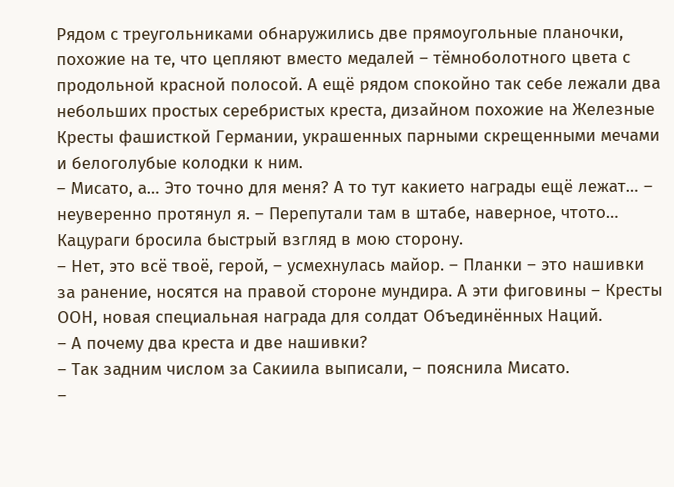Рядом с треугольниками обнаружились две прямоугольные планочки, похожие на те, что цепляют вместо медалей – тёмноболотного цвета с продольной красной полосой. А ещё рядом спокойно так себе лежали два небольших простых серебристых креста, дизайном похожие на Железные Кресты фашисткой Германии, украшенных парными скрещенными мечами и белоголубые колодки к ним.
– Мисато, а… Это точно для меня? А то тут какието награды ещё лежат… – неуверенно протянул я. – Перепутали там в штабе, наверное, чтото…
Кацураги бросила быстрый взгляд в мою сторону.
– Нет, это всё твоё, герой, – усмехнулась майор. – Планки – это нашивки за ранение, носятся на правой стороне мундира. А эти фиговины – Кресты ООН, новая специальная награда для солдат Объединённых Наций.
– А почему два креста и две нашивки?
– Так задним числом за Сакиила выписали, – пояснила Мисато.
–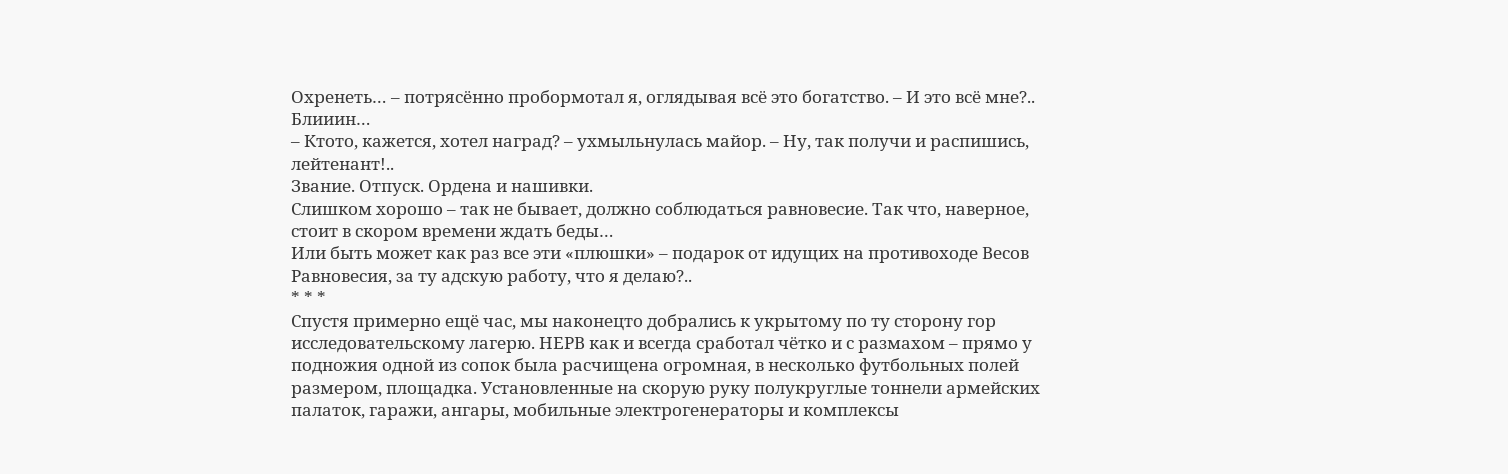Охренеть… – потрясённо пробормотал я, оглядывая всё это богатство. – И это всё мне?.. Блииин…
– Ктото, кажется, хотел наград? – ухмыльнулась майор. – Ну, так получи и распишись, лейтенант!..
Звание. Отпуск. Ордена и нашивки.
Слишком хорошо – так не бывает, должно соблюдаться равновесие. Так что, наверное, стоит в скором времени ждать беды…
Или быть может как раз все эти «плюшки» – подарок от идущих на противоходе Весов Равновесия, за ту адскую работу, что я делаю?..
* * *
Спустя примерно ещё час, мы наконецто добрались к укрытому по ту сторону гор исследовательскому лагерю. НЕРВ как и всегда сработал чётко и с размахом – прямо у подножия одной из сопок была расчищена огромная, в несколько футбольных полей размером, площадка. Установленные на скорую руку полукруглые тоннели армейских палаток, гаражи, ангары, мобильные электрогенераторы и комплексы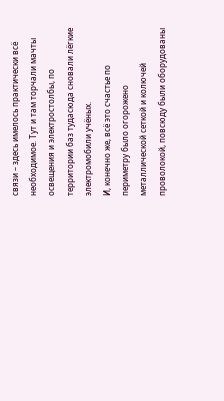связи – здесь имелось практически всё необходимое. Тут и там торчали мачты освещения и электростолбы, по территории баз тудасюда сновали лёгкие электромобили учёных.
И, конечно же, всё это счастье по периметру было огорожено металлической сеткой и колючей проволокой, повсюду были оборудованы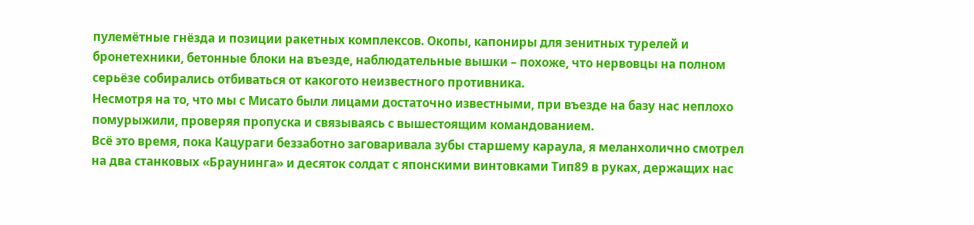пулемётные гнёзда и позиции ракетных комплексов. Окопы, капониры для зенитных турелей и бронетехники, бетонные блоки на въезде, наблюдательные вышки – похоже, что нервовцы на полном серьёзе собирались отбиваться от какогото неизвестного противника.
Несмотря на то, что мы с Мисато были лицами достаточно известными, при въезде на базу нас неплохо помурыжили, проверяя пропуска и связываясь с вышестоящим командованием.
Всё это время, пока Кацураги беззаботно заговаривала зубы старшему караула, я меланхолично смотрел на два станковых «Браунинга» и десяток солдат с японскими винтовками Тип89 в руках, держащих нас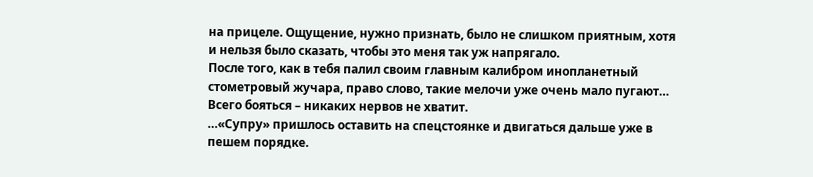на прицеле. Ощущение, нужно признать, было не слишком приятным, хотя и нельзя было сказать, чтобы это меня так уж напрягало.
После того, как в тебя палил своим главным калибром инопланетный стометровый жучара, право слово, такие мелочи уже очень мало пугают… Всего бояться – никаких нервов не хватит.
…«Супру» пришлось оставить на спецстоянке и двигаться дальше уже в пешем порядке.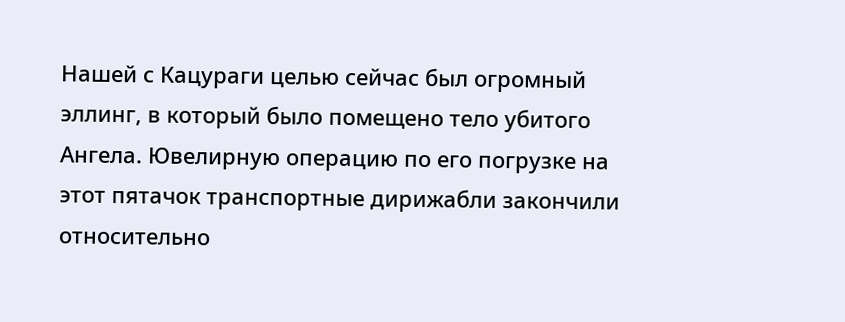Нашей с Кацураги целью сейчас был огромный эллинг, в который было помещено тело убитого Ангела. Ювелирную операцию по его погрузке на этот пятачок транспортные дирижабли закончили относительно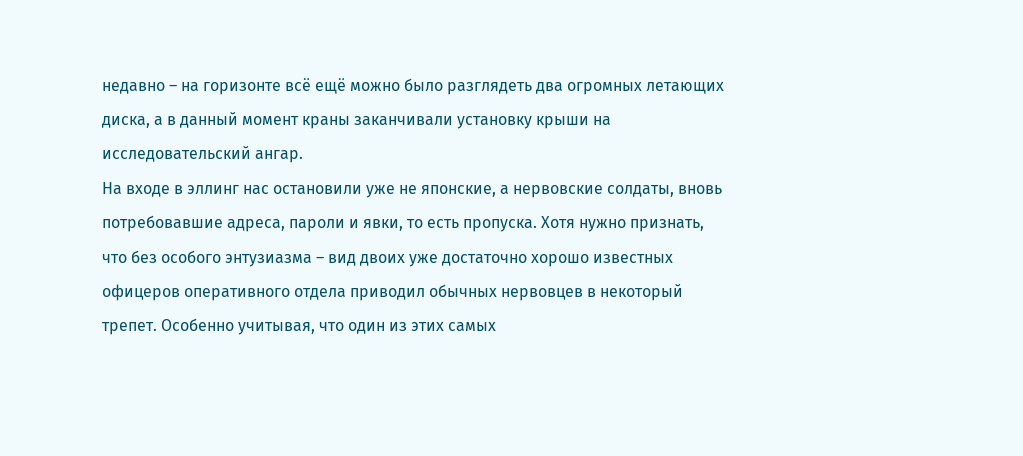недавно – на горизонте всё ещё можно было разглядеть два огромных летающих диска, а в данный момент краны заканчивали установку крыши на исследовательский ангар.
На входе в эллинг нас остановили уже не японские, а нервовские солдаты, вновь потребовавшие адреса, пароли и явки, то есть пропуска. Хотя нужно признать, что без особого энтузиазма – вид двоих уже достаточно хорошо известных офицеров оперативного отдела приводил обычных нервовцев в некоторый трепет. Особенно учитывая, что один из этих самых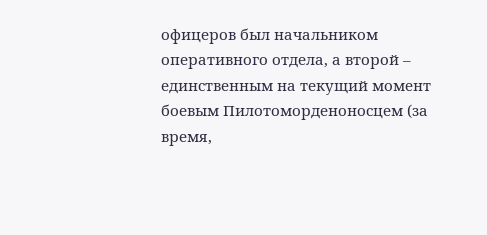офицеров был начальником оперативного отдела, а второй – единственным на текущий момент боевым Пилотоморденоносцем (за время,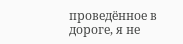проведённое в дороге, я не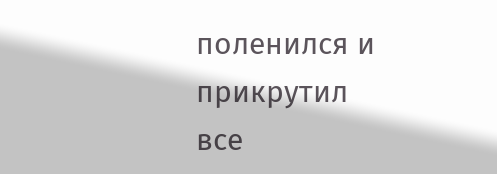поленился и прикрутил все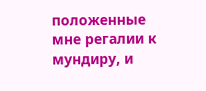положенные мне регалии к мундиру, и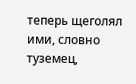теперь щеголял ими, словно туземец,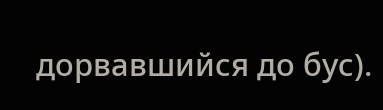дорвавшийся до бус).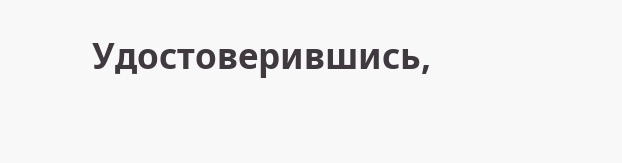Удостоверившись,